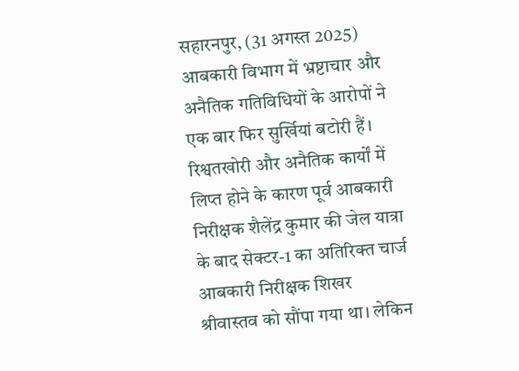सहारनपुर, (31 अगस्त 2025) आबकारी विभाग में भ्रष्टाचार और अनैतिक गतिविधियों के आरोपों ने एक बार फिर सुर्खियां बटोरी हैं। रिश्वतखोरी और अनैतिक कार्यों में लिप्त होने के कारण पूर्व आबकारी निरीक्षक शैलेंद्र कुमार की जेल यात्रा के बाद सेक्टर-1 का अतिरिक्त चार्ज आबकारी निरीक्षक शिखर श्रीवास्तव को सौंपा गया था। लेकिन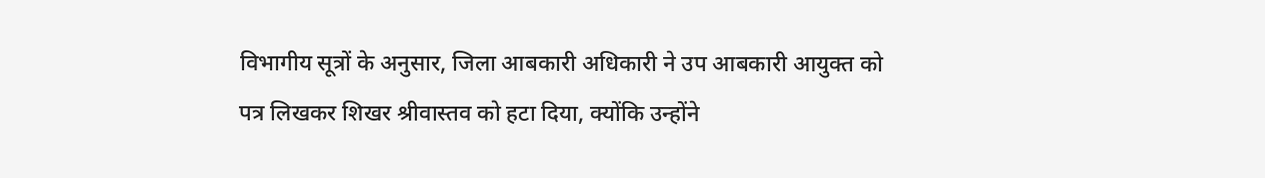विभागीय सूत्रों के अनुसार, जिला आबकारी अधिकारी ने उप आबकारी आयुक्त को पत्र लिखकर शिखर श्रीवास्तव को हटा दिया, क्योंकि उन्होंने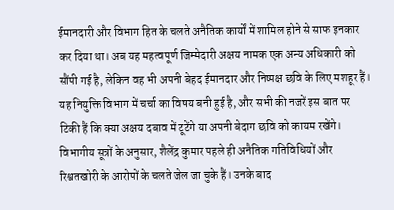ईमानदारी और विभाग हित के चलते अनैतिक कार्यों में शामिल होने से साफ इनकार कर दिया था। अब यह महत्वपूर्ण जिम्मेदारी अक्षय नामक एक अन्य अधिकारी को सौंपी गई है, लेकिन वह भी अपनी बेहद ईमानदार और निष्पक्ष छवि के लिए मशहूर हैं। यह नियुक्ति विभाग में चर्चा का विषय बनी हुई है, और सभी की नजरें इस बात पर टिकी हैं कि क्या अक्षय दबाव में टूटेंगे या अपनी बेदाग छवि को कायम रखेंगे।
विभागीय सूत्रों के अनुसार, शैलेंद्र कुमार पहले ही अनैतिक गतिविधियों और रिश्वतखोरी के आरोपों के चलते जेल जा चुके हैं। उनके बाद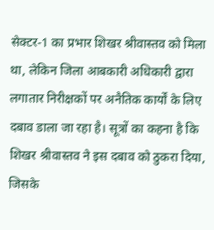सेक्टर-1 का प्रभार शिखर श्रीवास्तव को मिला था, लेकिन जिला आबकारी अधिकारी द्वारा लगातार निरीक्षकों पर अनैतिक कार्यों के लिए दबाव डाला जा रहा है। सूत्रों का कहना है कि शिखर श्रीवास्तव ने इस दबाव को ठुकरा दिया, जिसके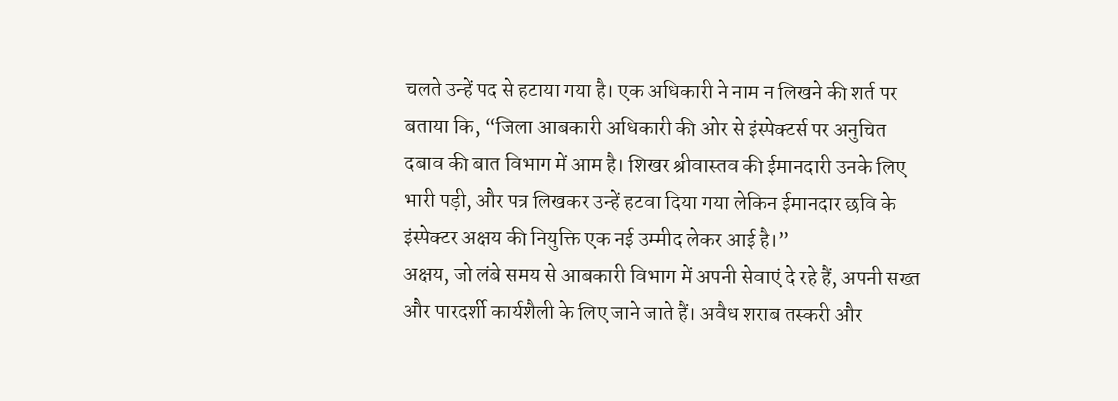चलते उन्हें पद से हटाया गया है। एक अधिकारी ने नाम न लिखने की शर्त पर बताया कि, “जिला आबकारी अधिकारी की ओर से इंस्पेक्टर्स पर अनुचित दबाव की बात विभाग में आम है। शिखर श्रीवास्तव की ईमानदारी उनके लिए भारी पड़ी, और पत्र लिखकर उन्हें हटवा दिया गया लेकिन ईमानदार छवि के इंस्पेक्टर अक्षय की नियुक्ति एक नई उम्मीद लेकर आई है।”
अक्षय, जो लंबे समय से आबकारी विभाग में अपनी सेवाएं दे रहे हैं, अपनी सख्त और पारदर्शी कार्यशैली के लिए जाने जाते हैं। अवैध शराब तस्करी और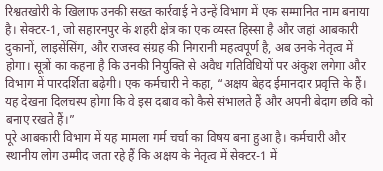रिश्वतखोरी के खिलाफ उनकी सख्त कार्रवाई ने उन्हें विभाग में एक सम्मानित नाम बनाया है। सेक्टर-1, जो सहारनपुर के शहरी क्षेत्र का एक व्यस्त हिस्सा है और जहां आबकारी दुकानों, लाइसेंसिंग, और राजस्व संग्रह की निगरानी महत्वपूर्ण है, अब उनके नेतृत्व में होगा। सूत्रों का कहना है कि उनकी नियुक्ति से अवैध गतिविधियों पर अंकुश लगेगा और विभाग में पारदर्शिता बढ़ेगी। एक कर्मचारी ने कहा, “अक्षय बेहद ईमानदार प्रवृत्ति के हैं। यह देखना दिलचस्प होगा कि वे इस दबाव को कैसे संभालते हैं और अपनी बेदाग छवि को बनाए रखते हैं।”
पूरे आबकारी विभाग में यह मामला गर्म चर्चा का विषय बना हुआ है। कर्मचारी और स्थानीय लोग उम्मीद जता रहे हैं कि अक्षय के नेतृत्व में सेक्टर-1 में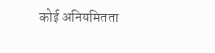कोई अनियमितता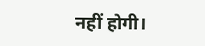नहीं होगी।